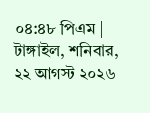০৪:৪৮ পিএম | টাঙ্গাইল, শনিবার, ২২ আগস্ট ২০২৬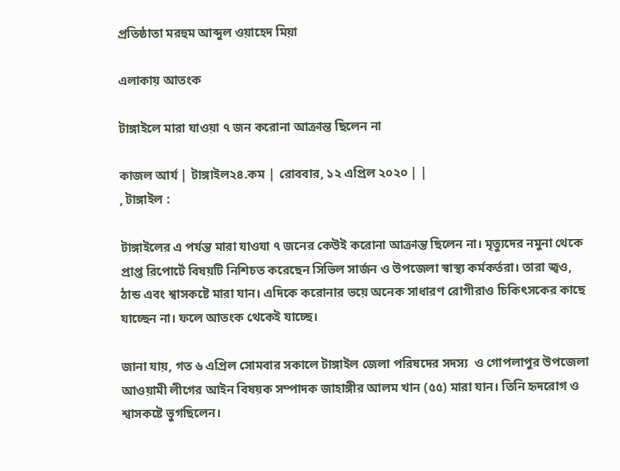প্রতিষ্ঠাতা মরহুম আব্দুল ওয়াহেদ মিয়া

এলাকায় আতংক

টাঙ্গাইলে মারা যাওয়া ৭ জন করোনা আক্রান্ত ছিলেন না

কাজল আর্য | টাঙ্গাইল২৪.কম | রোববার, ১২ এপ্রিল ২০২০ | |
, টাঙ্গাইল :

টাঙ্গাইলের এ পর্যন্ত মারা যাওযা ৭ জনের কেউই করোনা আক্রান্ত ছিলেন না। মৃত্যুদের নমুনা থেকে প্রাপ্ত রিপোর্টে বিষয়টি নিশিচত করেছেন সিভিল সার্জন ও উপজেলা স্বাস্থ্য কর্মকর্তরা। তারা জ্বও, ঠান্ড এবং শ্বাসকষ্টে মারা যান। এদিকে করোনার ভয়ে অনেক সাধারণ রোগীরাও চিকিৎসকের কাছে যাচ্ছেন না। ফলে আতংক থেকেই যাচ্ছে।

জানা যায়, গত ৬ এপ্রিল সোমবার সকালে টাঙ্গাইল জেলা পরিষদের সদস্য  ও গোপলাপুর উপজেলা আওয়ামী লীগের আইন বিষয়ক সম্পাদক জাহাঙ্গীর আলম খান (৫৫) মারা যান। তিনি হৃদরোগ ও শ্বাসকষ্টে ভুগছিলেন।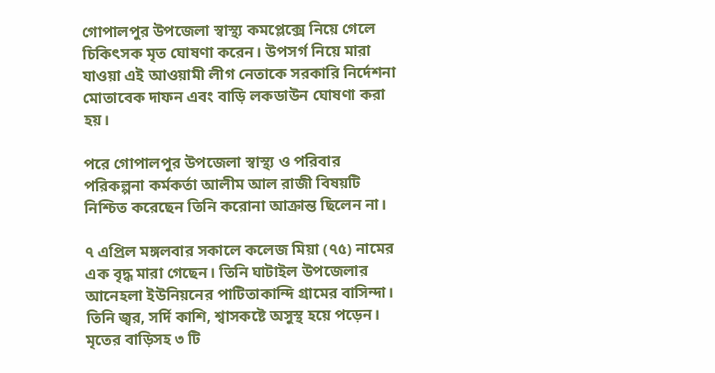গোপালপুর উপজেলা স্বাস্থ্য কমপ্লেক্সে নিয়ে গেলে চিকিৎসক মৃত ঘোষণা করেন। উপসর্গ নিয়ে মারা যাওয়া এই আওয়ামী লীগ নেতাকে সরকারি নির্দেশনা মোতাবেক দাফন এবং বাড়ি লকডাউন ঘোষণা করা হয়।

পরে গোপালপুর উপজেলা স্বাস্থ্য ও পরিবার পরিকল্পনা কর্মকর্তা আলীম আল রাজী বিষয়টি নিশ্চিত করেছেন তিনি করোনা আক্রান্ত ছিলেন না।

৭ এপ্রিল মঙ্গলবার সকালে কলেজ মিয়া (৭৫) নামের এক বৃদ্ধ মারা গেছেন। তিনি ঘাটাইল উপজেলার আনেহলা ইউনিয়নের পাটিতাকান্দি গ্রামের বাসিন্দা। তিনি জ্বর, সর্দি কাশি, শ্বাসকষ্টে অসুস্থ হয়ে পড়েন। মৃতের বাড়িসহ ৩ টি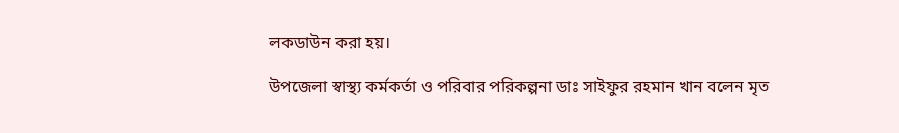লকডাউন করা হয়।

উপজেলা স্বাস্থ্য কর্মকর্তা ও পরিবার পরিকল্পনা ডাঃ সাইফুর রহমান খান বলেন মৃত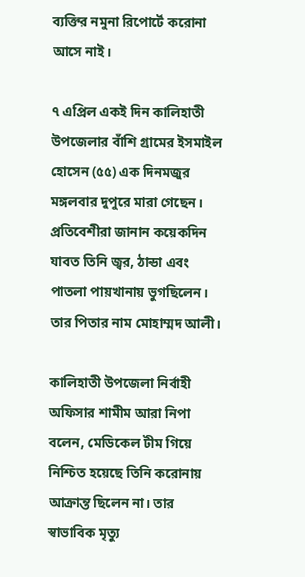ব্যক্তির নমুনা রিপোর্টে করোনা আসে নাই।

৭ এপ্রিল একই দিন কালিহাতী উপজেলার বাঁশি গ্রামের ইসমাইল হোসেন (৫৫) এক দিনমজুর মঙ্গলবার দুপুরে মারা গেছেন। প্রতিবেশীরা জানান কয়েকদিন যাবত তিনি জ্বর, ঠান্ডা এবং পাতলা পায়খানায় ভুগছিলেন। তার পিতার নাম মোহাম্মদ আলী।

কালিহাতী উপজেলা নির্বাহী অফিসার শামীম আরা নিপা বলেন, মেডিকেল টীম গিয়ে নিশ্চিত হয়েছে তিনি করোনায় আক্রান্ত ছিলেন না। তার স্বাভাবিক মৃত্যু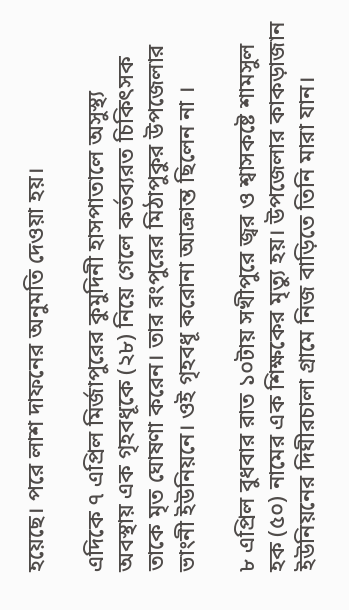হয়েছে। পরে লাশ দাফনের অনুমতি দেওয়া হয়।

এদিকে ৭ এপ্রিল মির্জাপুরের কুমুদিনী হাসপাতালে অসুস্থ্য অবস্থায় এক গৃহবধূকে (২৮) নিয়ে গেলে কর্তব্যরত চিকিৎসক তাকে মৃত ঘোষণা করেন। তার রংপুরের মিঠাপুকুর উপজেলার ভাংনী ইউনিয়নে। ওই গৃহবধূ করোনা আক্রান্ত ছিলেন না ।

৮ এপ্রিল বুধবার রাত ১০টায় সখীপুরে জ্বর ও শ্বাসকষ্টে শামসুল হক (৫০) নামের এক শিক্ষকের মৃত্যু হয়। উপজেলার কাকড়াজান ইউনিয়নের দিঘীরচালা গ্রামে নিজ বাড়িতে তিনি মারা যান।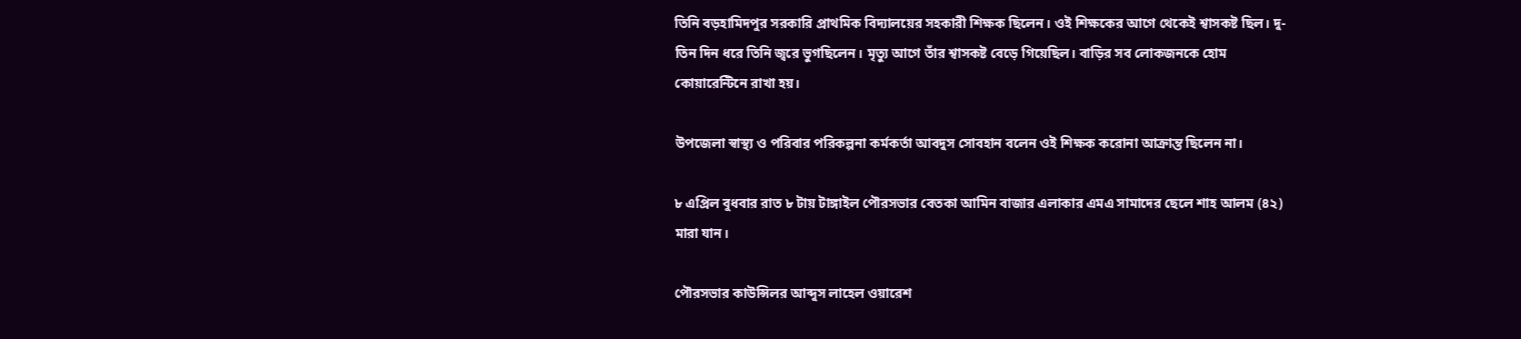তিনি বড়হামিদপুর সরকারি প্রাথমিক বিদ্যালয়ের সহকারী শিক্ষক ছিলেন। ওই শিক্ষকের আগে থেকেই শ্বাসকষ্ট ছিল। দু-তিন দিন ধরে তিনি জ্বরে ভুগছিলেন। মৃত্যু আগে তাঁর শ্বাসকষ্ট বেড়ে গিয়েছিল। বাড়ির সব লোকজনকে হোম কোয়ারেন্টিনে রাখা হয়।

উপজেলা স্বাস্থ্য ও পরিবার পরিকল্পনা কর্মকর্তা আবদুস সোবহান বলেন ওই শিক্ষক করোনা আক্রান্ত ছিলেন না।

৮ এপ্রিল বুধবার রাত ৮ টায় টাঙ্গাইল পৌরসভার বেতকা আমিন বাজার এলাকার এমএ সামাদের ছেলে শাহ আলম (৪২) মারা যান।

পৌরসভার কাউন্সিলর আব্দুস লাহেল ওয়ারেশ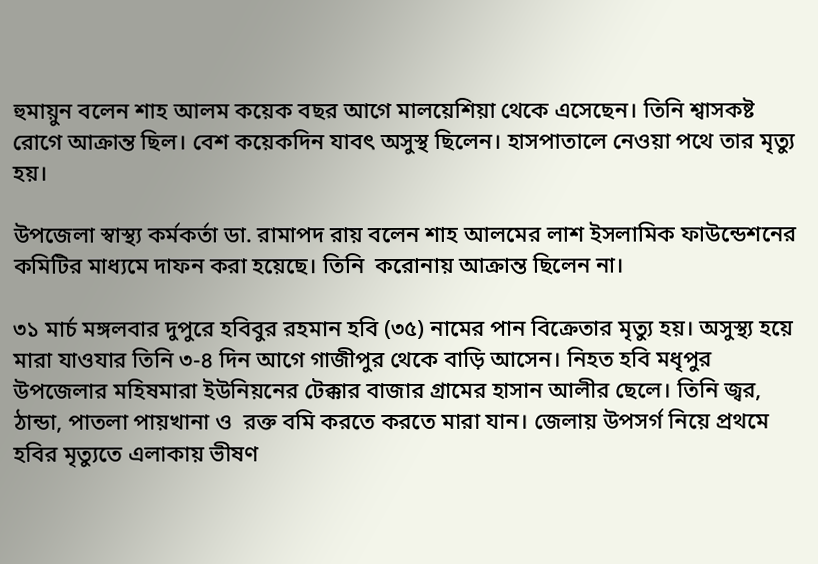হুমায়ুন বলেন শাহ আলম কয়েক বছর আগে মালয়েশিয়া থেকে এসেছেন। তিনি শ্বাসকষ্ট রোগে আক্রান্ত ছিল। বেশ কয়েকদিন যাবৎ অসুস্থ ছিলেন। হাসপাতালে নেওয়া পথে তার মৃত্যু হয়।

উপজেলা স্বাস্থ্য কর্মকর্তা ডা. রামাপদ রায় বলেন শাহ আলমের লাশ ইসলামিক ফাউন্ডেশনের কমিটির মাধ্যমে দাফন করা হয়েছে। তিনি  করোনায় আক্রান্ত ছিলেন না।

৩১ মার্চ মঙ্গলবার দুপুরে হবিবুর রহমান হবি (৩৫) নামের পান বিক্রেতার মৃত্যু হয়। অসুস্থ্য হয়ে মারা যাওযার তিনি ৩-৪ দিন আগে গাজীপুর থেকে বাড়ি আসেন। নিহত হবি মধৃপুর উপজেলার মহিষমারা ইউনিয়নের টেক্কার বাজার গ্রামের হাসান আলীর ছেলে। তিনি জ্বর, ঠান্ডা, পাতলা পায়খানা ও  রক্ত বমি করতে করতে মারা যান। জেলায় উপসর্গ নিয়ে প্রথমে হবির মৃত্যুতে এলাকায় ভীষণ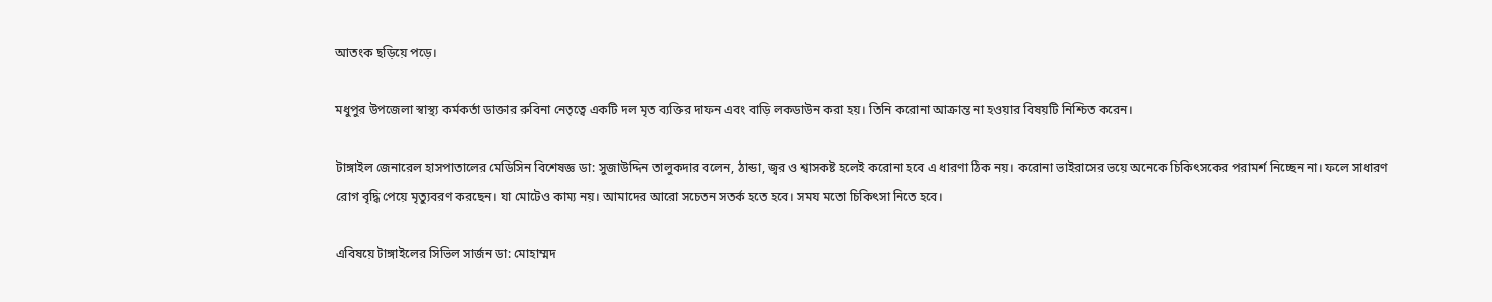আতংক ছড়িয়ে পড়ে।

মধুপুর উপজেলা স্বাস্থ্য কর্মকর্তা ডাক্তার রুবিনা নেতৃত্বে একটি দল মৃত ব্যক্তির দাফন এবং বাড়ি লকডাউন করা হয়। তিনি করোনা আক্রান্ত না হওয়ার বিষয়টি নিশ্চিত করেন।

টাঙ্গাইল জেনারেল হাসপাতালের মেডিসিন বিশেষজ্ঞ ডা: সুজাউদ্দিন তালুকদার বলেন, ঠান্ডা, জ্বর ও শ্বাসকষ্ট হলেই করোনা হবে এ ধারণা ঠিক নয়। করোনা ভাইরাসের ভয়ে অনেকে চিকিৎসকের পরামর্শ নিচ্ছেন না। ফলে সাধারণ রোগ বৃদ্ধি পেয়ে মৃত্যুবরণ করছেন। যা মোটেও কাম্য নয়। আমাদের আরো সচেতন সতর্ক হতে হবে। সময মতো চিকিৎসা নিতে হবে।

এবিষয়ে টাঙ্গাইলের সিভিল সার্জন ডা: মোহাম্মদ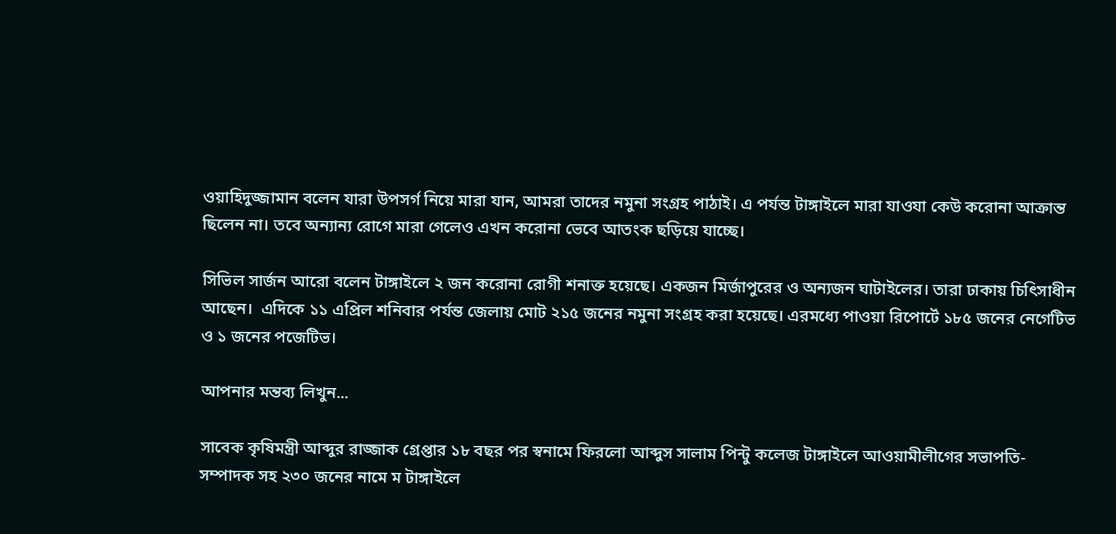ওয়াহিদুজ্জামান বলেন যারা উপসর্গ নিয়ে মারা যান, আমরা তাদের নমুনা সংগ্রহ পাঠাই। এ পর্যন্ত টাঙ্গাইলে মারা যাওযা কেউ করোনা আক্রান্ত ছিলেন না। তবে অন্যান্য রোগে মারা গেলেও এখন করোনা ভেবে আতংক ছড়িয়ে যাচ্ছে।

সিভিল সার্জন আরো বলেন টাঙ্গাইলে ২ জন করোনা রোগী শনাক্ত হয়েছে। একজন মির্জাপুরের ও অন্যজন ঘাটাইলের। তারা ঢাকায় চিৎিসাধীন আছেন।  এদিকে ১১ এপ্রিল শনিবার পর্যন্ত জেলায় মোট ২১৫ জনের নমুনা সংগ্রহ করা হয়েছে। এরমধ্যে পাওয়া রিপোর্টে ১৮৫ জনের নেগেটিভ ও ১ জনের পজেটিভ।

আপনার মন্তব্য লিখুন...

সাবেক কৃষিমন্ত্রী আব্দুর রাজ্জাক গ্রেপ্তার ১৮ বছর পর স্বনামে ফিরলো আব্দুস সালাম পিন্টু কলেজ টাঙ্গাইলে আওয়ামীলীগের সভাপতি-সম্পাদক সহ ২৩০ জনের নামে ম টাঙ্গাইলে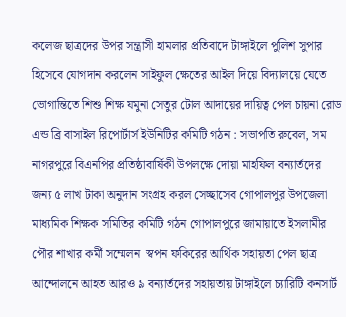কলেজ ছাত্রদের উপর সন্ত্রাসী হামলার প্রতিবাদে টাঙ্গাইলে পুলিশ সুপার হিসেবে যোগদান করলেন সাইফুল ক্ষেতের আইল দিয়ে বিদ্যালয়ে যেতে ভোগান্তিতে শিশু শিক্ষ যমুনা সেতুর টোল আদায়ের দায়িত্ব পেল চায়না রোড এন্ড ব্রি বাসাইল রিপোর্টার্স ইউনিটির কমিটি গঠন : সভাপতি রুবেল, সম নাগরপুরে বিএনপির প্রতিষ্ঠাবার্ষিকী উপলক্ষে দোয়া মাহফিল বন্যার্তদের জন্য ৫ লাখ টাকা অনুদান সংগ্রহ করল সেচ্ছাসেব গোপালপুর উপজেলা মাধ্যমিক শিক্ষক সমিতির কমিটি গঠন গোপালপুরে জামায়াতে ইসলামীর পৌর শাখার কর্মী সম্মেলন  স্বপন ফকিরের আর্থিক সহায়তা পেল ছাত্র আন্দোলনে আহত আরও ৯ বন্যার্তদের সহায়তায় টাঙ্গাইলে চ্যারিটি কনসার্ট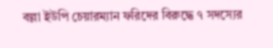বল্লা ইউপি চেয়ারম্যান ফরিদের বিরুদ্ধে ৭ সদস্যের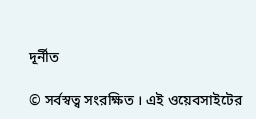দূর্নীত

© সর্বস্বত্ব সংরক্ষিত । এই ওয়েবসাইটের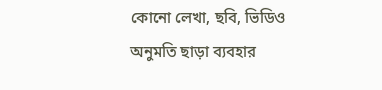কোনো লেখা, ছবি, ভিডিও অনুমতি ছাড়া ব্যবহার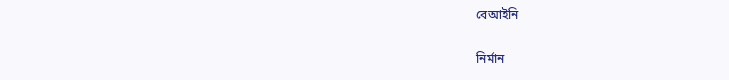বেআইনি

নির্মান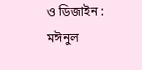ও ডিজাইন : মঈনুল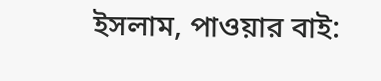ইসলাম, পাওয়ার বাই: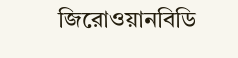জিরোওয়ানবিডি